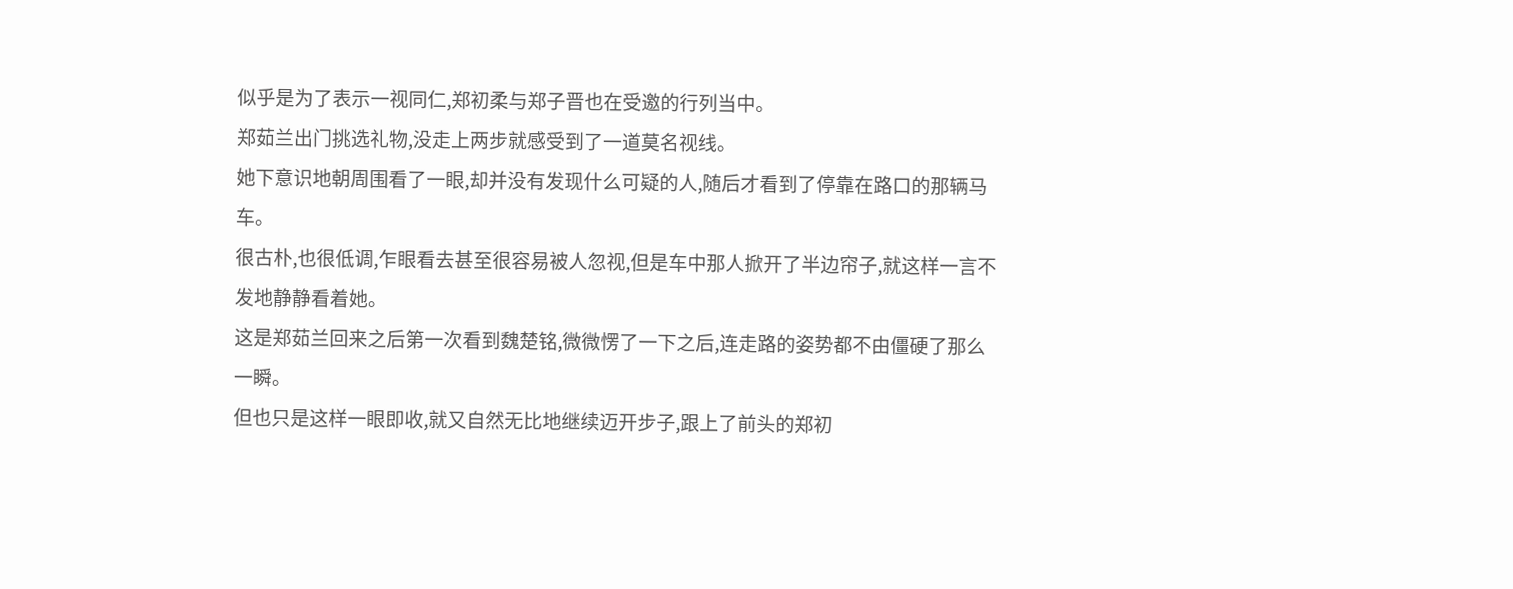似乎是为了表示一视同仁,郑初柔与郑子晋也在受邀的行列当中。
郑茹兰出门挑选礼物,没走上两步就感受到了一道莫名视线。
她下意识地朝周围看了一眼,却并没有发现什么可疑的人,随后才看到了停靠在路口的那辆马车。
很古朴,也很低调,乍眼看去甚至很容易被人忽视,但是车中那人掀开了半边帘子,就这样一言不发地静静看着她。
这是郑茹兰回来之后第一次看到魏楚铭,微微愣了一下之后,连走路的姿势都不由僵硬了那么一瞬。
但也只是这样一眼即收,就又自然无比地继续迈开步子,跟上了前头的郑初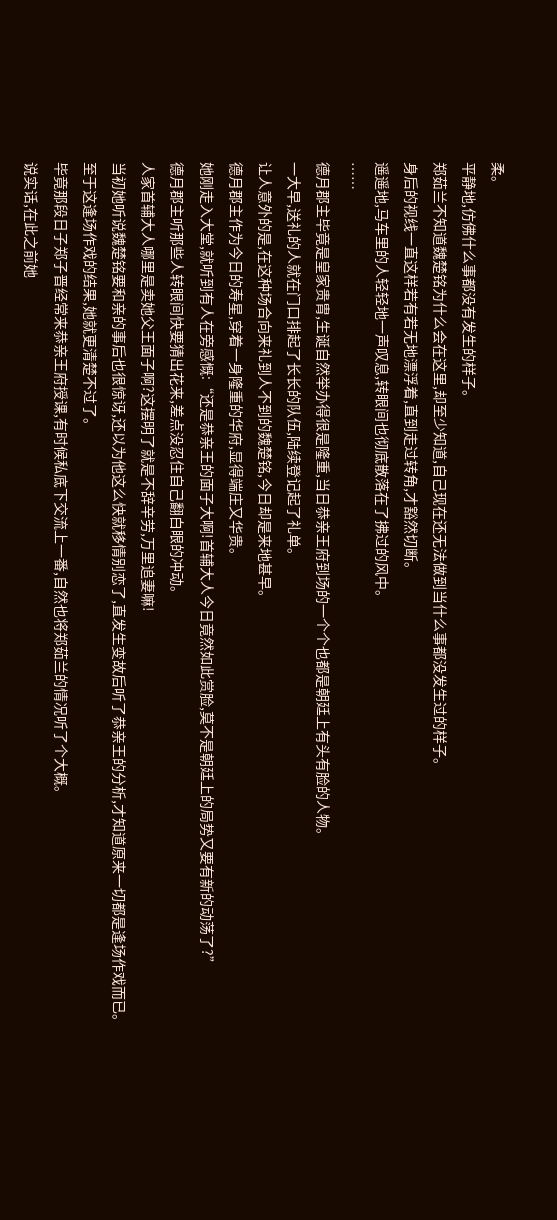柔。
平静地,仿佛什么事都没有发生的样子。
郑茹兰不知道魏楚铭为什么会在这里,却至少知道,自己现在还无法做到当什么事都没发生过的样子。
身后的视线一直这样若有若无地漂浮着,直到走过转角,才豁然切断。
遥遥地,马车里的人轻轻地一声叹息,转眼间也彻底散落在了拂过的风中。
……
德月郡主毕竟是皇家贵胄,生诞自然举办得很是隆重,当日恭亲王府到场的一个个也都是朝廷上有头有脸的人物。
一大早,送礼的人就在门口排起了长长的队伍,陆续登记起了礼单。
让人意外的是,在这种场合向来礼到人不到的魏楚铭,今日却是来地甚早。
德月郡主作为今日的寿星,穿着一身隆重的华府,显得端庄又华贵。
她刚走入大堂,就听到有人在旁感慨:“还是恭亲王的面子大啊!首辅大人今日竟然如此赏脸,莫不是朝廷上的局势又要有新的动荡了?”
德月郡主听那些人转眼间快要猜出花来,差点没忍住自己翻白眼的冲动。
人家首辅大人哪里是卖她父王面子啊?这摆明了就是不辞辛劳,万里追妻嘛!
当初她听说魏楚铭要和亲的事后也很惊讶,还以为他这么快就移情别恋了,直发生变故后听了恭亲王的分析,才知道原来一切都是逢场作戏而已。
至于这逢场作戏的结果,她就更清楚不过了。
毕竟那段日子郑子晋经常来恭亲王府授课,有时候私底下交流上一番,自然也将郑茹兰的情况听了个大概。
说实话,在此之前她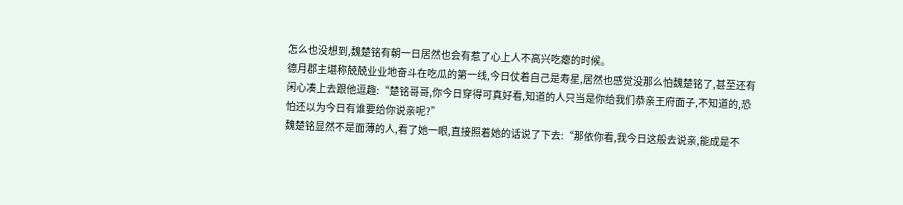怎么也没想到,魏楚铭有朝一日居然也会有惹了心上人不高兴吃瘪的时候。
德月郡主堪称兢兢业业地奋斗在吃瓜的第一线,今日仗着自己是寿星,居然也感觉没那么怕魏楚铭了,甚至还有闲心凑上去跟他逗趣:“楚铭哥哥,你今日穿得可真好看,知道的人只当是你给我们恭亲王府面子,不知道的,恐怕还以为今日有谁要给你说亲呢?”
魏楚铭显然不是面薄的人,看了她一眼,直接照着她的话说了下去:“那依你看,我今日这般去说亲,能成是不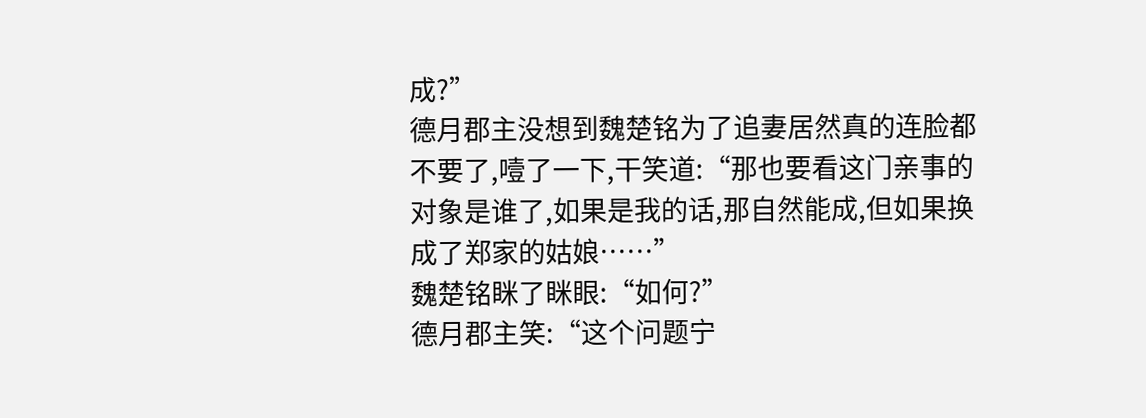成?”
德月郡主没想到魏楚铭为了追妻居然真的连脸都不要了,噎了一下,干笑道:“那也要看这门亲事的对象是谁了,如果是我的话,那自然能成,但如果换成了郑家的姑娘……”
魏楚铭眯了眯眼:“如何?”
德月郡主笑:“这个问题宁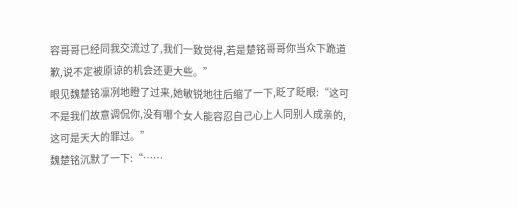容哥哥已经同我交流过了,我们一致觉得,若是楚铭哥哥你当众下跪道歉,说不定被原谅的机会还更大些。”
眼见魏楚铭凛冽地瞪了过来,她敏锐地往后缩了一下,眨了眨眼:“这可不是我们故意调侃你,没有哪个女人能容忍自己心上人同别人成亲的,这可是天大的罪过。”
魏楚铭沉默了一下:“……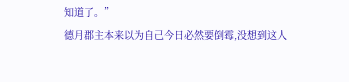知道了。”
德月郡主本来以为自己今日必然要倒霉,没想到这人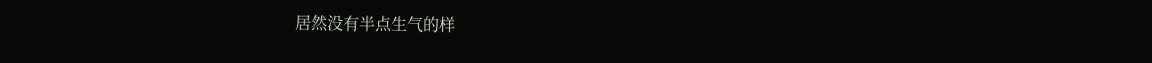居然没有半点生气的样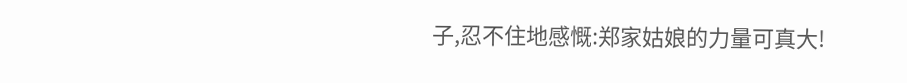子,忍不住地感慨:郑家姑娘的力量可真大!